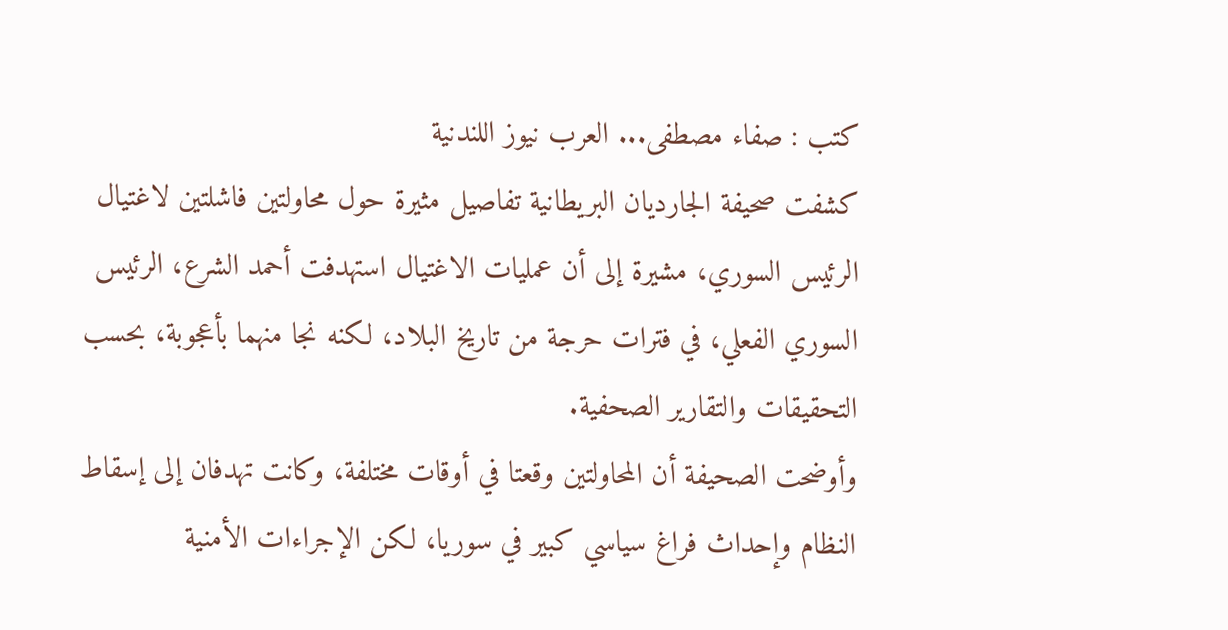كتب : صفاء مصطفى... العرب نيوز اللندنية
كشفت صحيفة الجارديان البريطانية تفاصيل مثيرة حول محاولتين فاشلتين لاغتيال الرئيس السوري، مشيرة إلى أن عمليات الاغتيال استهدفت أحمد الشرع، الرئيس السوري الفعلي، في فترات حرجة من تاريخ البلاد، لكنه نجا منهما بأعجوبة، بحسب التحقيقات والتقارير الصحفية.
وأوضحت الصحيفة أن المحاولتين وقعتا في أوقات مختلفة، وكانت تهدفان إلى إسقاط النظام وإحداث فراغ سياسي كبير في سوريا، لكن الإجراءات الأمنية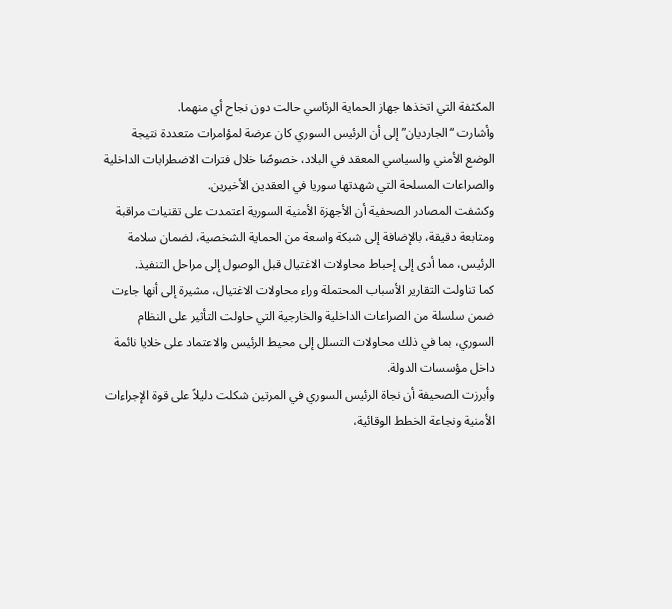المكثفة التي اتخذها جهاز الحماية الرئاسي حالت دون نجاح أي منهما.
وأشارت “الجارديان” إلى أن الرئيس السوري كان عرضة لمؤامرات متعددة نتيجة الوضع الأمني والسياسي المعقد في البلاد، خصوصًا خلال فترات الاضطرابات الداخلية والصراعات المسلحة التي شهدتها سوريا في العقدين الأخيرين.
وكشفت المصادر الصحفية أن الأجهزة الأمنية السورية اعتمدت على تقنيات مراقبة ومتابعة دقيقة، بالإضافة إلى شبكة واسعة من الحماية الشخصية، لضمان سلامة الرئيس، مما أدى إلى إحباط محاولات الاغتيال قبل الوصول إلى مراحل التنفيذ.
كما تناولت التقارير الأسباب المحتملة وراء محاولات الاغتيال، مشيرة إلى أنها جاءت ضمن سلسلة من الصراعات الداخلية والخارجية التي حاولت التأثير على النظام السوري، بما في ذلك محاولات التسلل إلى محيط الرئيس والاعتماد على خلايا نائمة داخل مؤسسات الدولة.
وأبرزت الصحيفة أن نجاة الرئيس السوري في المرتين شكلت دليلاً على قوة الإجراءات الأمنية ونجاعة الخطط الوقائية،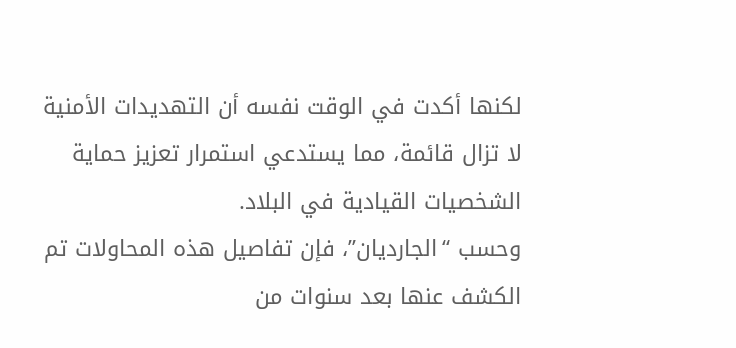لكنها أكدت في الوقت نفسه أن التهديدات الأمنية لا تزال قائمة، مما يستدعي استمرار تعزيز حماية الشخصيات القيادية في البلاد.
وحسب “الجارديان”، فإن تفاصيل هذه المحاولات تم الكشف عنها بعد سنوات من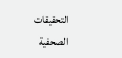التحقيقات الصحفية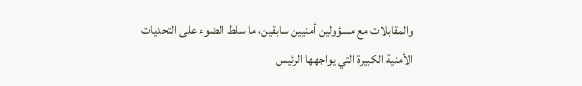والمقابلات مع مسؤولين أمنيين سابقين، ما سلط الضوء على التحديات الأمنية الكبيرة التي يواجهها الرئيس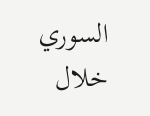السوري خلال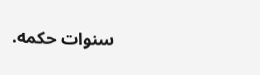سنوات حكمه.